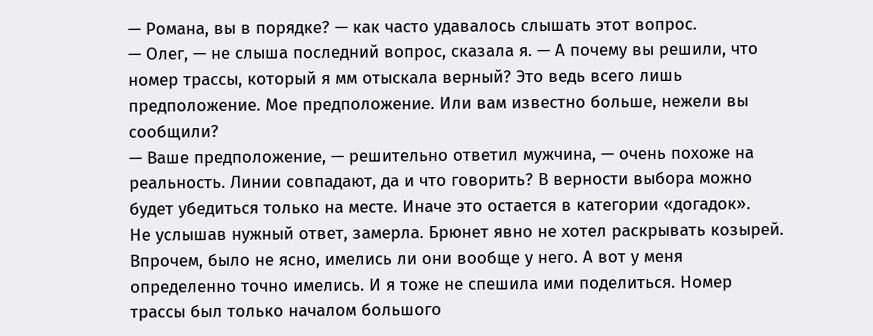— Романа, вы в порядке? — как часто удавалось слышать этот вопрос.
— Олег, — не слыша последний вопрос, сказала я. — А почему вы решили, что номер трассы, который я мм отыскала верный? Это ведь всего лишь предположение. Мое предположение. Или вам известно больше, нежели вы сообщили?
— Ваше предположение, — решительно ответил мужчина, — очень похоже на реальность. Линии совпадают, да и что говорить? В верности выбора можно будет убедиться только на месте. Иначе это остается в категории «догадок».
Не услышав нужный ответ, замерла. Брюнет явно не хотел раскрывать козырей. Впрочем, было не ясно, имелись ли они вообще у него. А вот у меня определенно точно имелись. И я тоже не спешила ими поделиться. Номер трассы был только началом большого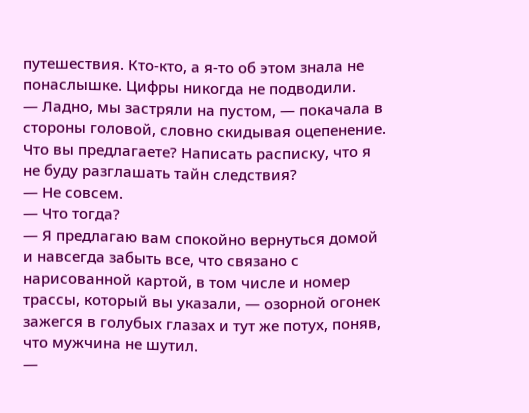путешествия. Кто-кто, а я-то об этом знала не понаслышке. Цифры никогда не подводили.
— Ладно, мы застряли на пустом, — покачала в стороны головой, словно скидывая оцепенение. Что вы предлагаете? Написать расписку, что я не буду разглашать тайн следствия?
— Не совсем.
— Что тогда?
— Я предлагаю вам спокойно вернуться домой и навсегда забыть все, что связано с нарисованной картой, в том числе и номер трассы, который вы указали, — озорной огонек зажегся в голубых глазах и тут же потух, поняв, что мужчина не шутил.
—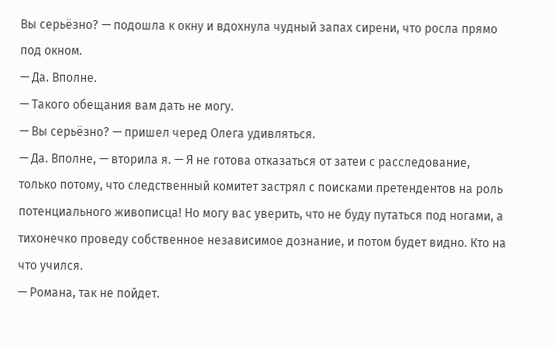Вы серьёзно? — подошла к окну и вдохнула чудный запах сирени, что росла прямо под окном.
— Да. Вполне.
— Такого обещания вам дать не могу.
— Вы серьёзно? — пришел черед Олега удивляться.
— Да. Вполне, — вторила я. — Я не готова отказаться от затеи с расследование, только потому, что следственный комитет застрял с поисками претендентов на роль потенциального живописца! Но могу вас уверить, что не буду путаться под ногами, а тихонечко проведу собственное независимое дознание, и потом будет видно. Кто на что учился.
— Романа, так не пойдет.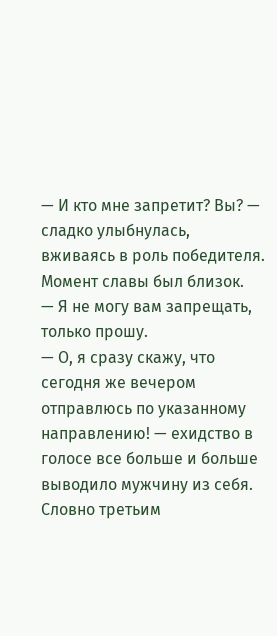— И кто мне запретит? Вы? — сладко улыбнулась, вживаясь в роль победителя. Момент славы был близок.
— Я не могу вам запрещать, только прошу.
— О, я сразу скажу, что сегодня же вечером отправлюсь по указанному направлению! — ехидство в голосе все больше и больше выводило мужчину из себя. Словно третьим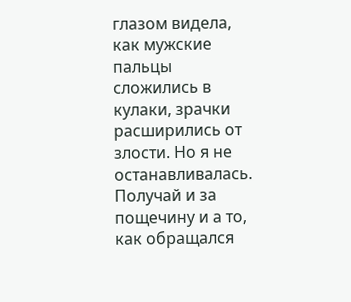глазом видела, как мужские пальцы сложились в кулаки, зрачки расширились от злости. Но я не останавливалась. Получай и за пощечину и а то, как обращался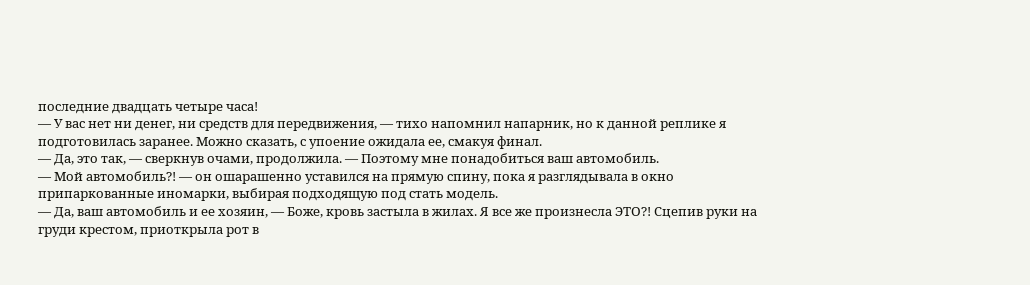последние двадцать четыре часа!
— У вас нет ни денег, ни средств для передвижения, — тихо напомнил напарник, но к данной реплике я подготовилась заранее. Можно сказать, с упоение ожидала ее, смакуя финал.
— Да, это так, — сверкнув очами, продолжила. — Поэтому мне понадобиться ваш автомобиль.
— Мой автомобиль?! — он ошарашенно уставился на прямую спину, пока я разглядывала в окно припаркованные иномарки, выбирая подходящую под стать модель.
— Да, ваш автомобиль и ее хозяин, — Боже, кровь застыла в жилах. Я все же произнесла ЭТО?! Сцепив руки на груди крестом, приоткрыла рот в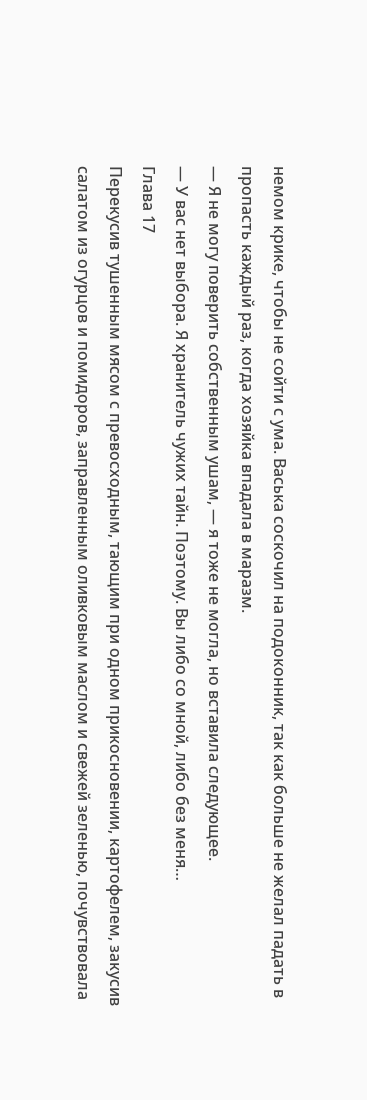немом крике, чтобы не сойти с ума. Васька соскочил на подоконник, так как больше не желал падать в пропасть каждый раз, когда хозяйка впадала в маразм.
— Я не могу поверить собственным ушам, — я тоже не могла, но вставила следующее.
— У вас нет выбора. Я хранитель чужих тайн. Поэтому. Вы либо со мной, либо без меня…
Глава 17
Перекусив тушенным мясом с превосходным, тающим при одном прикосновении, картофелем, закусив салатом из огурцов и помидоров, заправленным оливковым маслом и свежей зеленью, почувствовала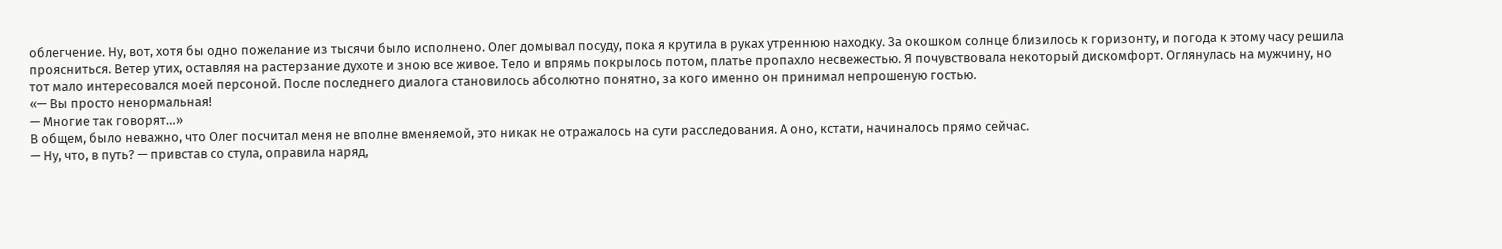облегчение. Ну, вот, хотя бы одно пожелание из тысячи было исполнено. Олег домывал посуду, пока я крутила в руках утреннюю находку. За окошком солнце близилось к горизонту, и погода к этому часу решила проясниться. Ветер утих, оставляя на растерзание духоте и зною все живое. Тело и впрямь покрылось потом, платье пропахло несвежестью. Я почувствовала некоторый дискомфорт. Оглянулась на мужчину, но тот мало интересовался моей персоной. После последнего диалога становилось абсолютно понятно, за кого именно он принимал непрошеную гостью.
«— Вы просто ненормальная!
— Многие так говорят…»
В общем, было неважно, что Олег посчитал меня не вполне вменяемой, это никак не отражалось на сути расследования. А оно, кстати, начиналось прямо сейчас.
— Ну, что, в путь? — привстав со стула, оправила наряд,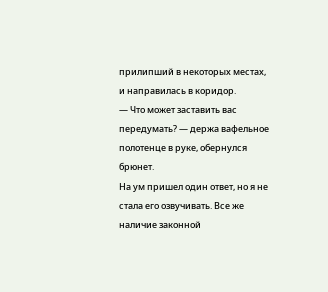прилипший в некоторых местах, и направилась в коридор.
— Что может заставить вас передумать? — держа вафельное полотенце в руке, обернулся брюнет.
На ум пришел один ответ, но я не стала его озвучивать. Все же наличие законной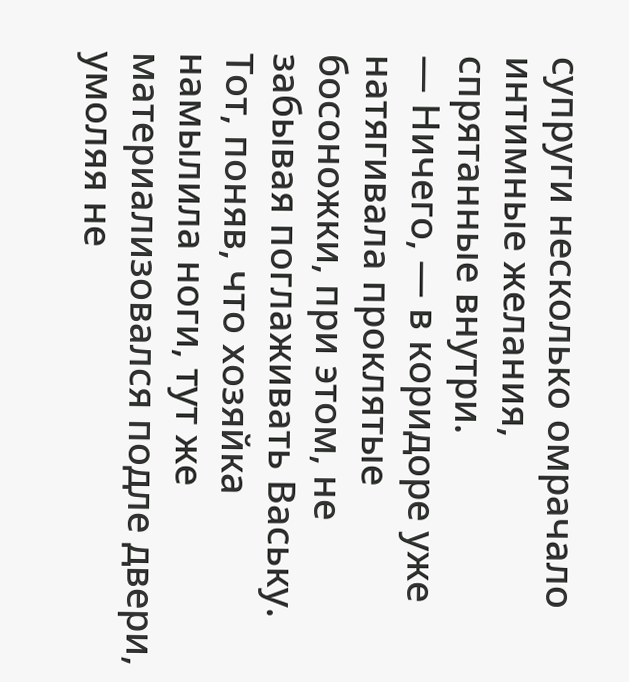супруги несколько омрачало интимные желания, спрятанные внутри.
— Ничего, — в коридоре уже натягивала проклятые босоножки, при этом, не забывая поглаживать Ваську. Тот, поняв, что хозяйка намылила ноги, тут же материализовался подле двери, умоляя не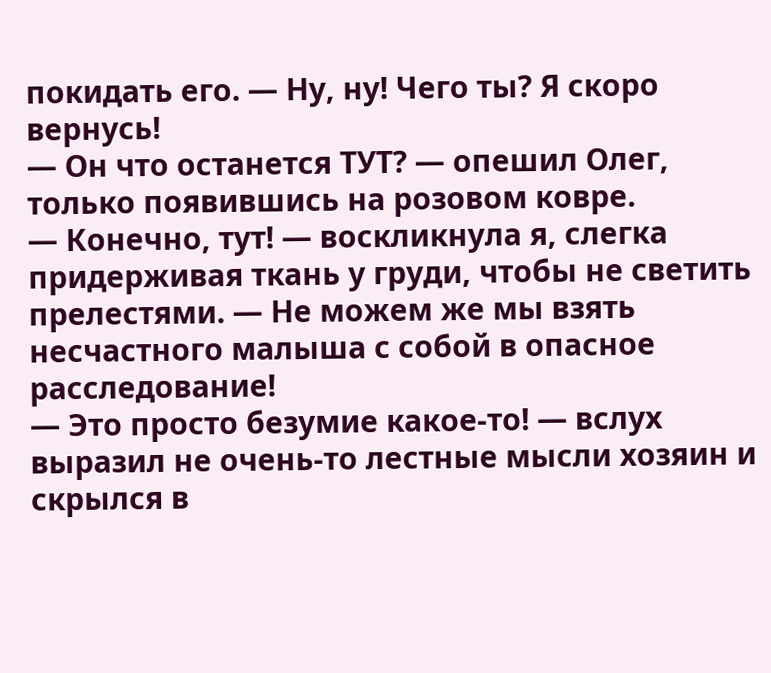покидать его. — Ну, ну! Чего ты? Я скоро вернусь!
— Он что останется ТУТ? — опешил Олег, только появившись на розовом ковре.
— Конечно, тут! — воскликнула я, слегка придерживая ткань у груди, чтобы не светить прелестями. — Не можем же мы взять несчастного малыша с собой в опасное расследование!
— Это просто безумие какое-то! — вслух выразил не очень-то лестные мысли хозяин и скрылся в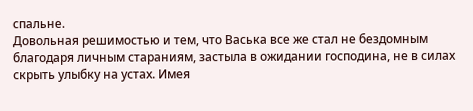спальне.
Довольная решимостью и тем, что Васька все же стал не бездомным благодаря личным стараниям, застыла в ожидании господина, не в силах скрыть улыбку на устах. Имея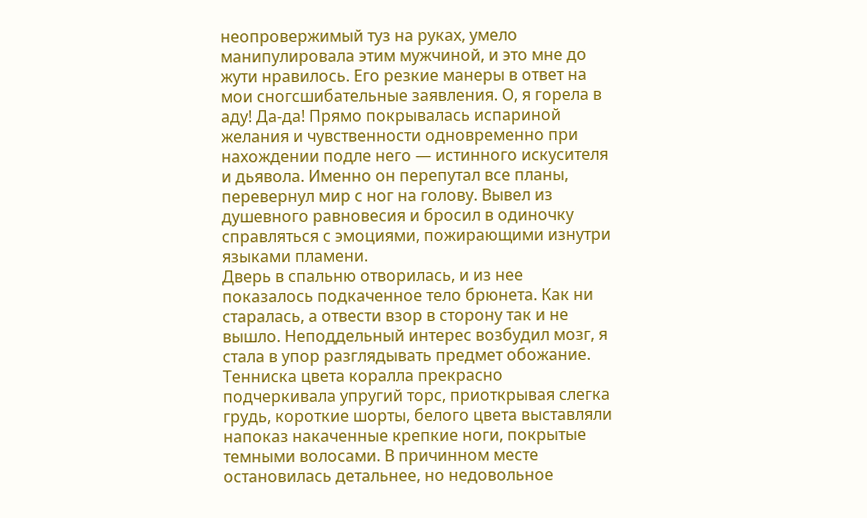неопровержимый туз на руках, умело манипулировала этим мужчиной, и это мне до жути нравилось. Его резкие манеры в ответ на мои сногсшибательные заявления. О, я горела в аду! Да-да! Прямо покрывалась испариной желания и чувственности одновременно при нахождении подле него — истинного искусителя и дьявола. Именно он перепутал все планы, перевернул мир с ног на голову. Вывел из душевного равновесия и бросил в одиночку справляться с эмоциями, пожирающими изнутри языками пламени.
Дверь в спальню отворилась, и из нее показалось подкаченное тело брюнета. Как ни старалась, а отвести взор в сторону так и не вышло. Неподдельный интерес возбудил мозг, я стала в упор разглядывать предмет обожание. Тенниска цвета коралла прекрасно подчеркивала упругий торс, приоткрывая слегка грудь, короткие шорты, белого цвета выставляли напоказ накаченные крепкие ноги, покрытые темными волосами. В причинном месте остановилась детальнее, но недовольное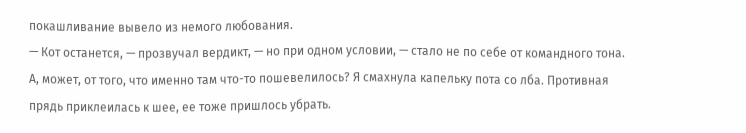покашливание вывело из немого любования.
— Кот останется, — прозвучал вердикт, — но при одном условии, — стало не по себе от командного тона. А, может, от того, что именно там что-то пошевелилось? Я смахнула капельку пота со лба. Противная прядь приклеилась к шее, ее тоже пришлось убрать.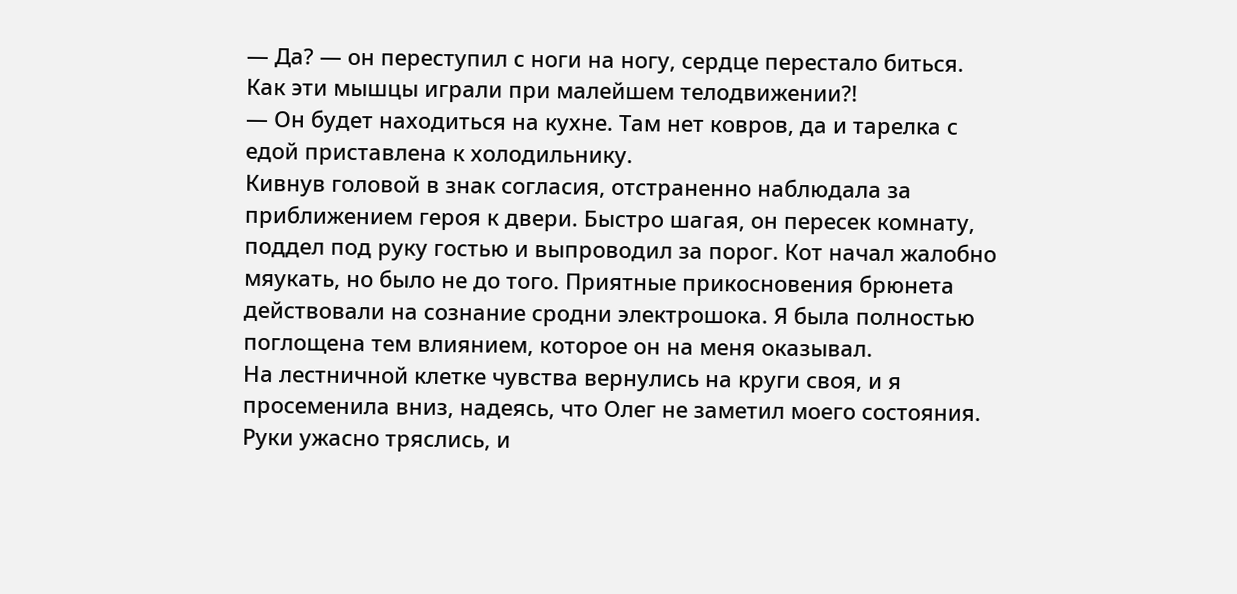— Да? — он переступил с ноги на ногу, сердце перестало биться. Как эти мышцы играли при малейшем телодвижении?!
— Он будет находиться на кухне. Там нет ковров, да и тарелка с едой приставлена к холодильнику.
Кивнув головой в знак согласия, отстраненно наблюдала за приближением героя к двери. Быстро шагая, он пересек комнату, поддел под руку гостью и выпроводил за порог. Кот начал жалобно мяукать, но было не до того. Приятные прикосновения брюнета действовали на сознание сродни электрошока. Я была полностью поглощена тем влиянием, которое он на меня оказывал.
На лестничной клетке чувства вернулись на круги своя, и я просеменила вниз, надеясь, что Олег не заметил моего состояния. Руки ужасно тряслись, и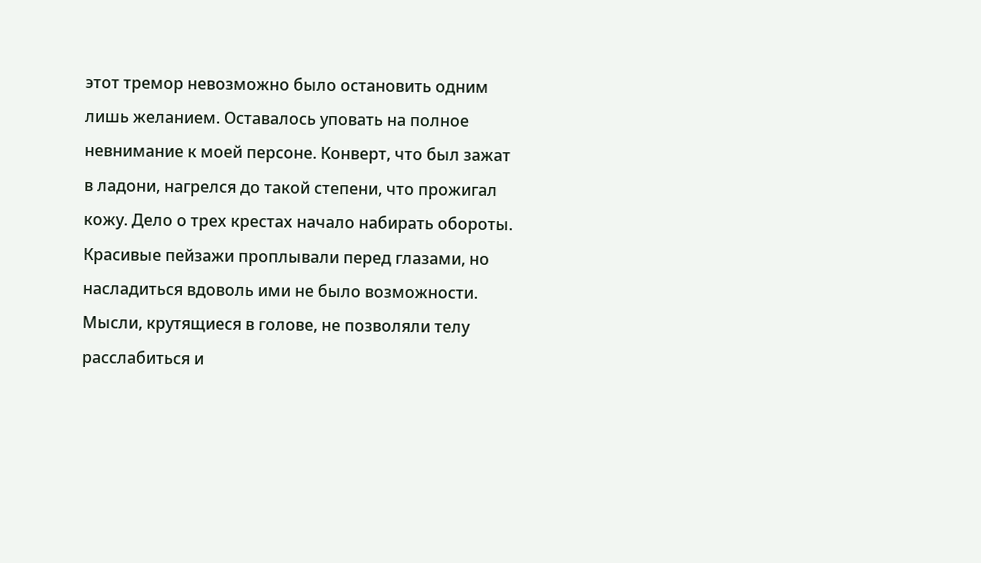этот тремор невозможно было остановить одним лишь желанием. Оставалось уповать на полное невнимание к моей персоне. Конверт, что был зажат в ладони, нагрелся до такой степени, что прожигал кожу. Дело о трех крестах начало набирать обороты.
Красивые пейзажи проплывали перед глазами, но насладиться вдоволь ими не было возможности. Мысли, крутящиеся в голове, не позволяли телу расслабиться и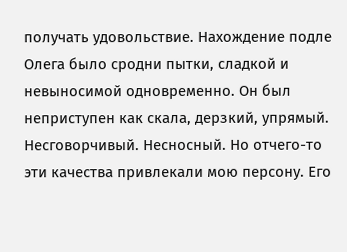получать удовольствие. Нахождение подле Олега было сродни пытки, сладкой и невыносимой одновременно. Он был неприступен как скала, дерзкий, упрямый. Несговорчивый. Несносный. Но отчего-то эти качества привлекали мою персону. Его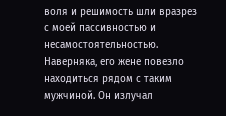воля и решимость шли вразрез с моей пассивностью и несамостоятельностью. Наверняка, его жене повезло находиться рядом с таким мужчиной. Он излучал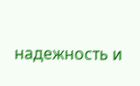надежность и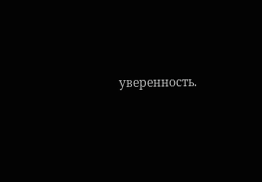уверенность.